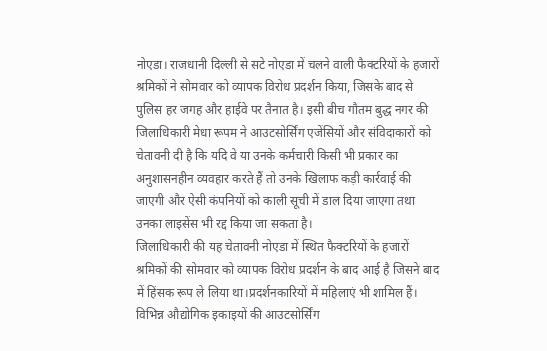नोएडा। राजधानी दिल्ली से सटे नोएडा में चलने वाली फैक्टरियों के हजारों श्रमिकों ने सोमवार को व्यापक विरोध प्रदर्शन किया, जिसके बाद से पुलिस हर जगह और हाईवे पर तैनात है। इसी बीच गौतम बुद्ध नगर की जिलाधिकारी मेधा रूपम ने आउटसोर्सिंग एजेंसियों और संविदाकारों को चेतावनी दी है कि यदि वे या उनके कर्मचारी किसी भी प्रकार का अनुशासनहीन व्यवहार करते हैं तो उनके खिलाफ कड़ी कार्रवाई की जाएगी और ऐसी कंपनियों को काली सूची में डाल दिया जाएगा तथा उनका लाइसेंस भी रद्द किया जा सकता है।
जिलाधिकारी की यह चेतावनी नोएडा में स्थित फैक्टरियों के हजारों श्रमिकों की सोमवार को व्यापक विरोध प्रदर्शन के बाद आई है जिसने बाद में हिंसक रूप ले लिया था।प्रदर्शनकारियों में महिलाएं भी शामिल हैं। विभिन्न औद्योगिक इकाइयों की आउटसोर्सिंग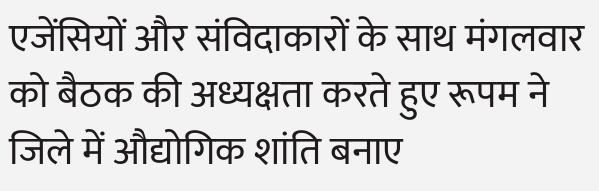एजेंसियों और संविदाकारों के साथ मंगलवार को बैठक की अध्यक्षता करते हुए रूपम ने जिले में औद्योगिक शांति बनाए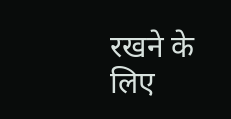रखने के लिए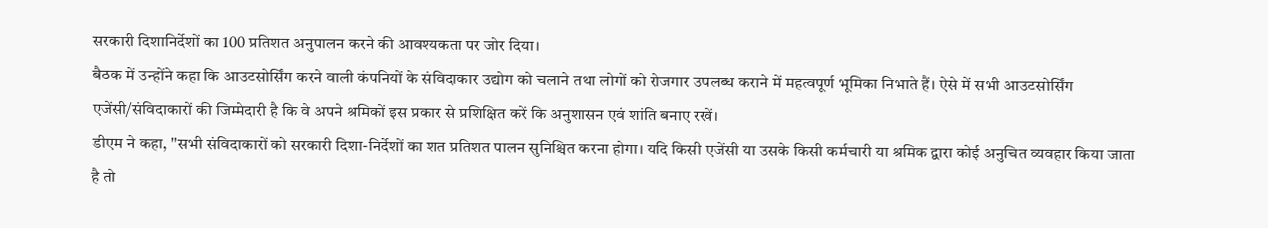सरकारी दिशानिर्देशों का 100 प्रतिशत अनुपालन करने की आवश्यकता पर जोर दिया।
बैठक में उन्होंने कहा कि आउटसोर्सिंग करने वाली कंपनियों के संविदाकार उद्योग को चलाने तथा लोगों को रोजगार उपलब्ध कराने में महत्वपूर्ण भूमिका निभाते हैं। ऐसे में सभी आउटसोर्सिंग एजेंसी/संविदाकारों की जिम्मेदारी है कि वे अपने श्रमिकों इस प्रकार से प्रशिक्षित करें कि अनुशासन एवं शांति बनाए रखें।
डीएम ने कहा, ''सभी संविदाकारों को सरकारी दिशा-निर्देशों का शत प्रतिशत पालन सुनिश्चित करना होगा। यदि किसी एजेंसी या उसके किसी कर्मचारी या श्रमिक द्वारा कोई अनुचित व्यवहार किया जाता है तो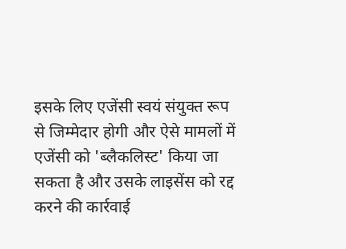इसके लिए एजेंसी स्वयं संयुक्त रूप से जिम्मेदार होगी और ऐसे मामलों में एजेंसी को 'ब्लैकलिस्ट' किया जा सकता है और उसके लाइसेंस को रद्द करने की कार्रवाई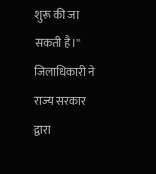शुरू की जा सकती है।''
जिलाधिकारी ने राज्य सरकार द्वारा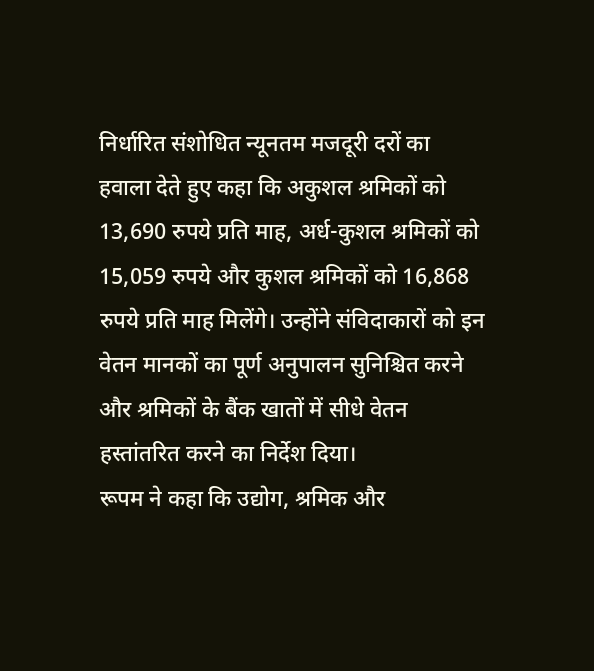निर्धारित संशोधित न्यूनतम मजदूरी दरों का हवाला देते हुए कहा कि अकुशल श्रमिकों को 13,690 रुपये प्रति माह, अर्ध-कुशल श्रमिकों को 15,059 रुपये और कुशल श्रमिकों को 16,868 रुपये प्रति माह मिलेंगे। उन्होंने संविदाकारों को इन वेतन मानकों का पूर्ण अनुपालन सुनिश्चित करने और श्रमिकों के बैंक खातों में सीधे वेतन हस्तांतरित करने का निर्देश दिया।
रूपम ने कहा कि उद्योग, श्रमिक और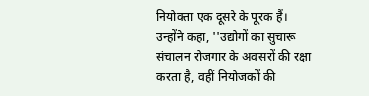नियोक्ता एक दूसरे के पूरक हैं। उन्होंने कहा, ''उद्योगों का सुचारू संचालन रोजगार के अवसरों की रक्षा करता है, वहीं नियोजकों की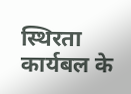स्थिरता कार्यबल के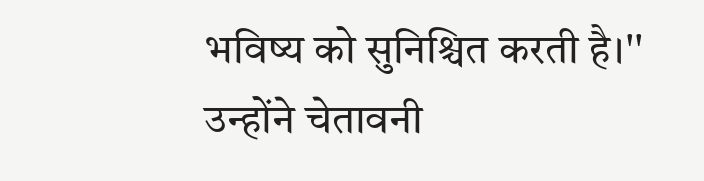भविष्य को सुनिश्चित करती है।'' उन्होंने चेतावनी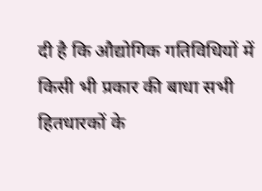दी है कि औद्योगिक गतिविधियों में किसी भी प्रकार की बाधा सभी हितधारकों के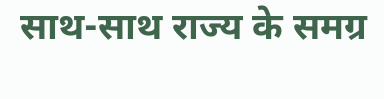साथ-साथ राज्य के समग्र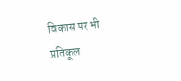विकास पर भी प्रतिकूल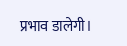प्रभाव डालेगी।